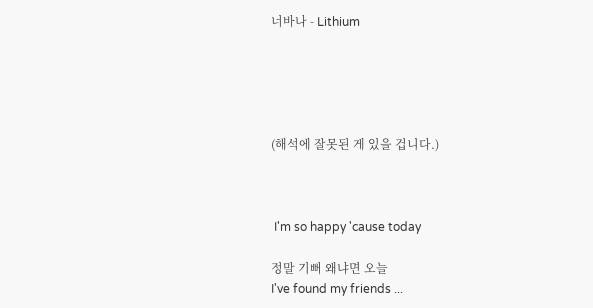너바나 - Lithium





(해석에 잘못된 게 있을 겁니다.)



 I'm so happy 'cause today

정말 기뻐 왜냐면 오늘
I've found my friends ...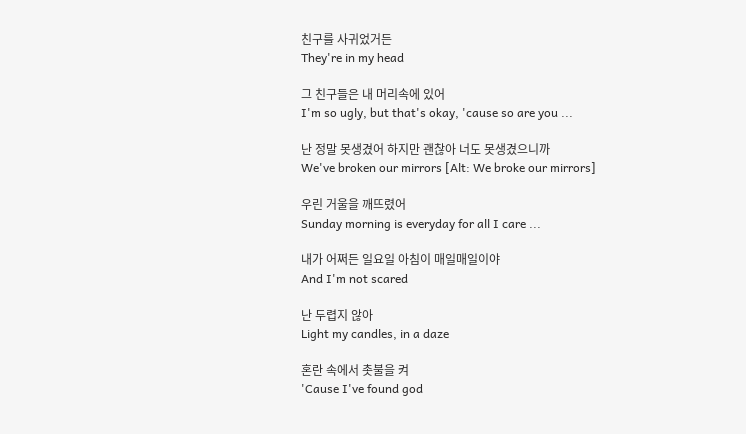친구를 사귀었거든
They're in my head

그 친구들은 내 머리속에 있어
I'm so ugly, but that's okay, 'cause so are you ...

난 정말 못생겼어 하지만 괜찮아 너도 못생겼으니까
We've broken our mirrors [Alt: We broke our mirrors]

우린 거울을 깨뜨렸어
Sunday morning is everyday for all I care ...

내가 어쩌든 일요일 아침이 매일매일이야
And I'm not scared

난 두렵지 않아
Light my candles, in a daze

혼란 속에서 촛불을 켜
'Cause I've found god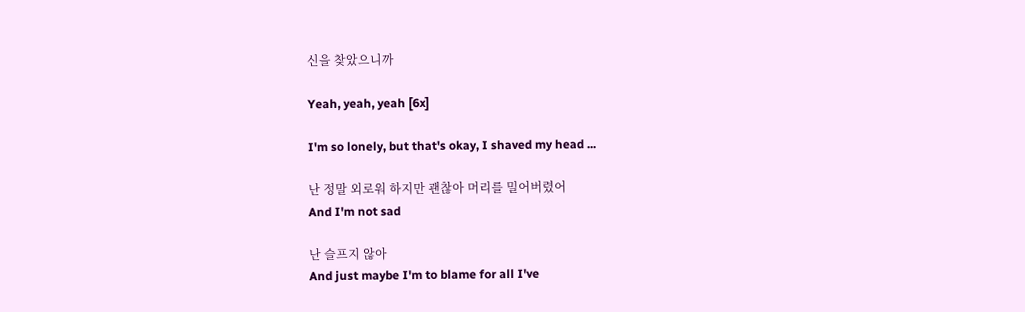신을 찾았으니까

Yeah, yeah, yeah [6x]

I'm so lonely, but that's okay, I shaved my head ...

난 정말 외로워 하지만 괜찮아 머리를 밀어버렸어
And I'm not sad

난 슬프지 않아
And just maybe I'm to blame for all I've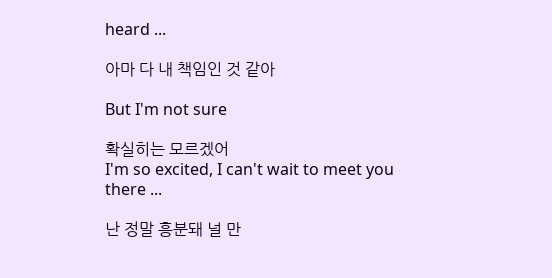heard ...

아마 다 내 책임인 것 같아

But I'm not sure

확실히는 모르겠어
I'm so excited, I can't wait to meet you there ...

난 정말 흥분돼 널 만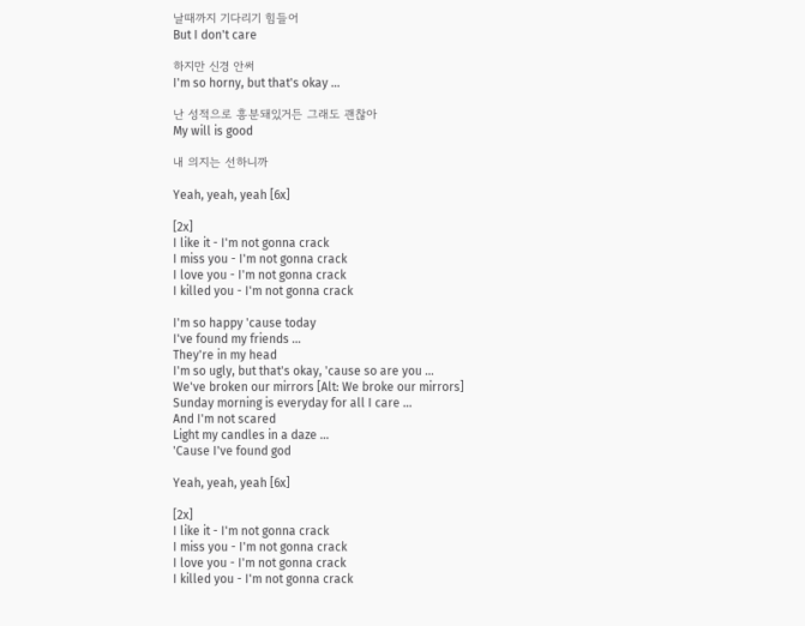날때까지 기다리기 힘들어
But I don't care

하지만 신경 안써
I'm so horny, but that's okay ...

난 성적으로 흥분돼있거든 그래도 괜찮아
My will is good

내 의지는 선하니까

Yeah, yeah, yeah [6x]

[2x]
I like it - I'm not gonna crack
I miss you - I'm not gonna crack
I love you - I'm not gonna crack
I killed you - I'm not gonna crack

I'm so happy 'cause today
I've found my friends ...
They're in my head
I'm so ugly, but that's okay, 'cause so are you ...
We've broken our mirrors [Alt: We broke our mirrors]
Sunday morning is everyday for all I care ...
And I'm not scared
Light my candles in a daze ...
'Cause I've found god

Yeah, yeah, yeah [6x]

[2x]
I like it - I'm not gonna crack
I miss you - I'm not gonna crack
I love you - I'm not gonna crack
I killed you - I'm not gonna crack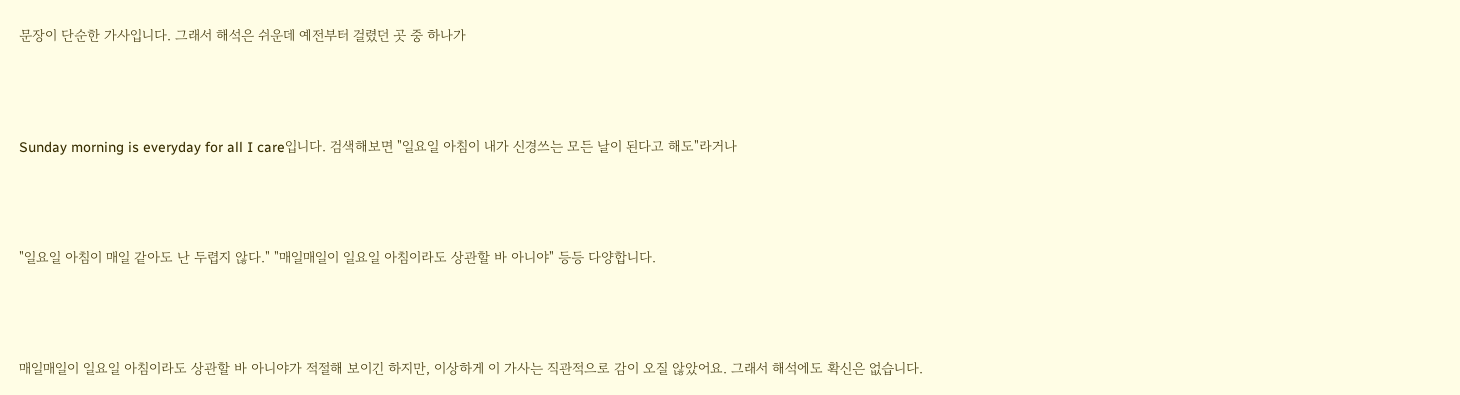문장이 단순한 가사입니다. 그래서 해석은 쉬운데 예전부터 걸렸던 곳 중 하나가



Sunday morning is everyday for all I care입니다. 검색해보면 "일요일 아침이 내가 신경쓰는 모든 날이 된다고 해도"라거나



"일요일 아침이 매일 같아도 난 두렵지 않다." "매일매일이 일요일 아침이라도 상관할 바 아니야" 등등 다양합니다.



매일매일이 일요일 아침이라도 상관할 바 아니야가 적절해 보이긴 하지만, 이상하게 이 가사는 직관적으로 감이 오질 않았어요. 그래서 해석에도 확신은 없습니다.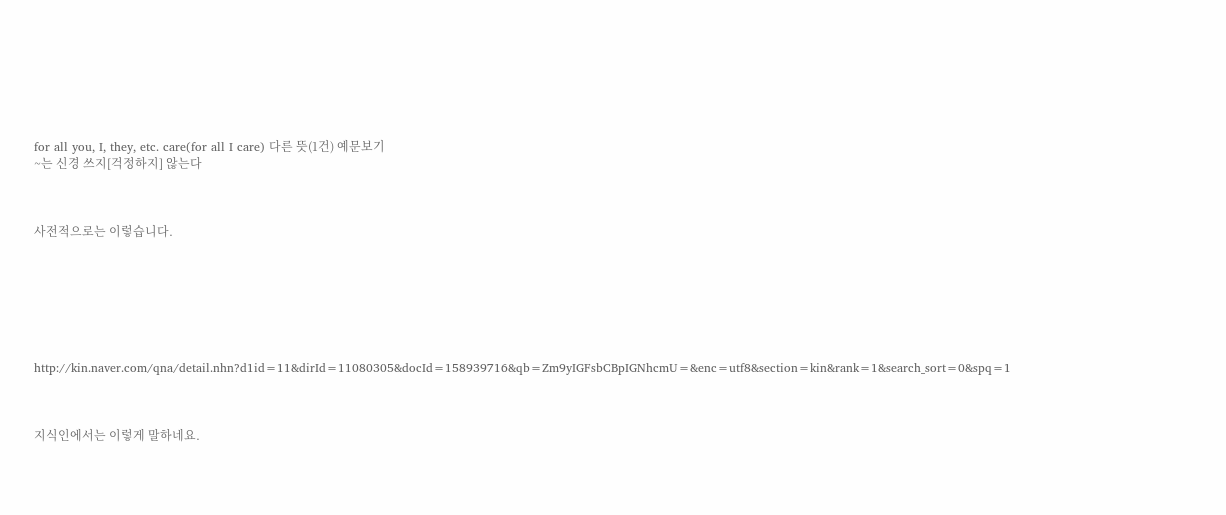for all you, I, they, etc. care(for all I care) 다른 뜻(1건) 예문보기
~는 신경 쓰지[걱정하지] 않는다



사전적으로는 이렇습니다.







http://kin.naver.com/qna/detail.nhn?d1id=11&dirId=11080305&docId=158939716&qb=Zm9yIGFsbCBpIGNhcmU=&enc=utf8&section=kin&rank=1&search_sort=0&spq=1



지식인에서는 이렇게 말하네요.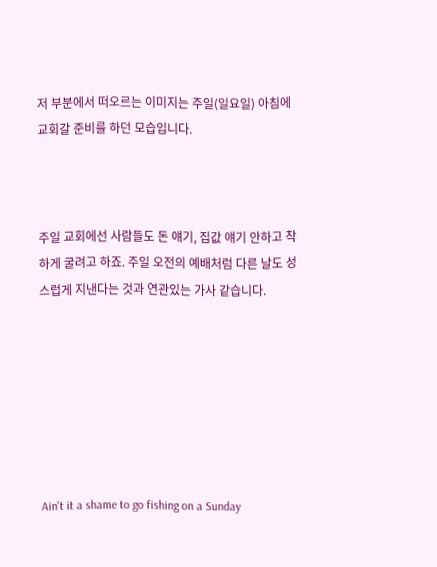저 부분에서 떠오르는 이미지는 주일(일요일) 아침에 교회갈 준비를 하던 모습입니다.



주일 교회에선 사람들도 돈 얘기, 집값 얘기 안하고 착하게 굴려고 하죠. 주일 오전의 예배처럼 다른 날도 성스럽게 지낸다는 것과 연관있는 가사 같습니다.







Ain't it a shame to go fishing on a Sunday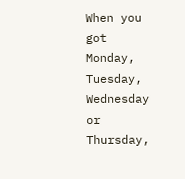When you got Monday, Tuesday, Wednesday
or Thursday,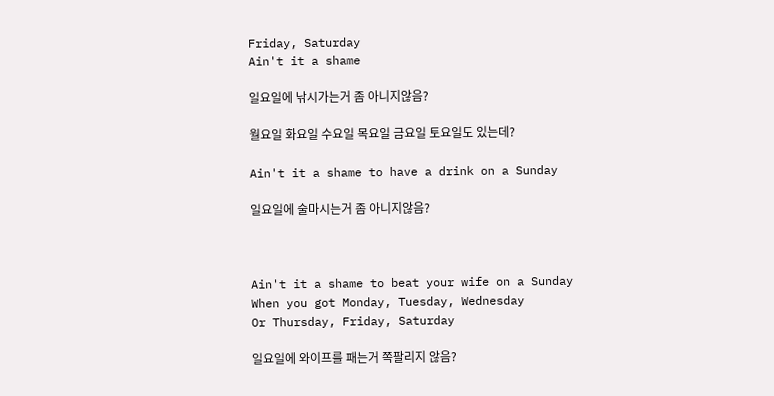Friday, Saturday
Ain't it a shame

일요일에 낚시가는거 좀 아니지않음?

월요일 화요일 수요일 목요일 금요일 토요일도 있는데?

Ain't it a shame to have a drink on a Sunday

일요일에 술마시는거 좀 아니지않음?



Ain't it a shame to beat your wife on a Sunday
When you got Monday, Tuesday, Wednesday
Or Thursday, Friday, Saturday

일요일에 와이프를 패는거 쪽팔리지 않음?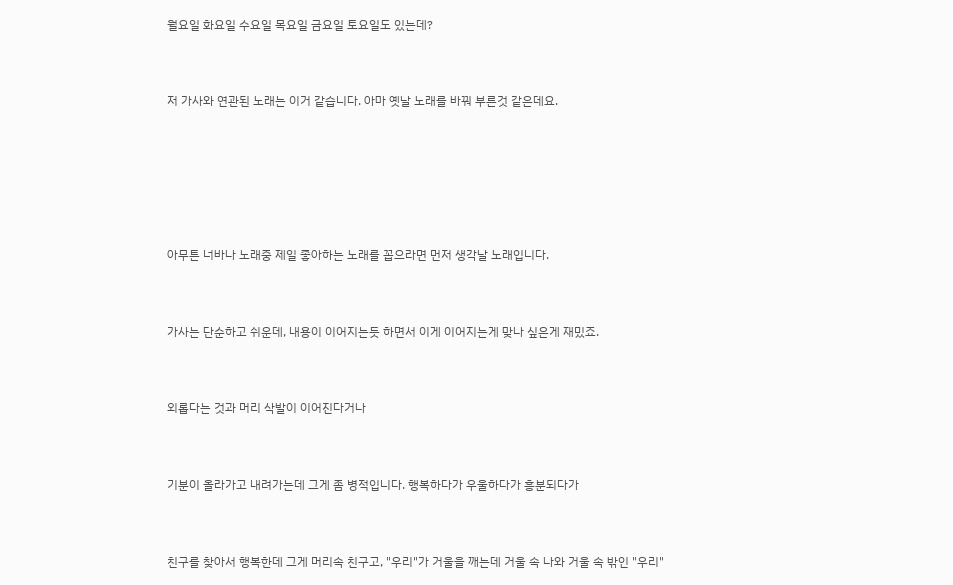월요일 화요일 수요일 목요일 금요일 토요일도 있는데?



저 가사와 연관된 노래는 이거 같습니다. 아마 옛날 노래를 바꿔 부른것 같은데요.







아무튼 너바나 노래중 제일 좋아하는 노래를 꼽으라면 먼저 생각날 노래입니다.



가사는 단순하고 쉬운데, 내용이 이어지는듯 하면서 이게 이어지는게 맞나 싶은게 재밌죠.



외롭다는 것과 머리 삭발이 이어진다거나



기분이 올라가고 내려가는데 그게 좀 병적입니다. 행복하다가 우울하다가 흥분되다가



친구를 찾아서 행복한데 그게 머리속 친구고, "우리"가 거울을 깨는데 거울 속 나와 거울 속 밖인 "우리"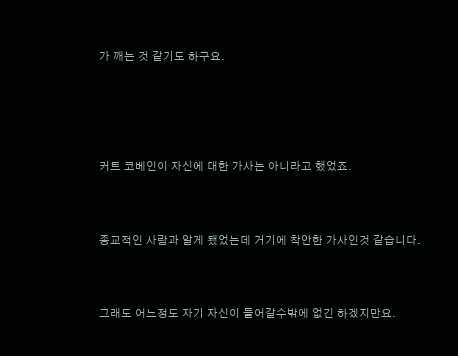가 깨는 것 같기도 하구요.





커트 코베인이 자신에 대한 가사는 아니라고 했었죠.



종교적인 사람과 알게 됐었는데 거기에 착안한 가사인것 같습니다.



그래도 어느정도 자기 자신이 들어갈수밖에 없긴 하겠지만요.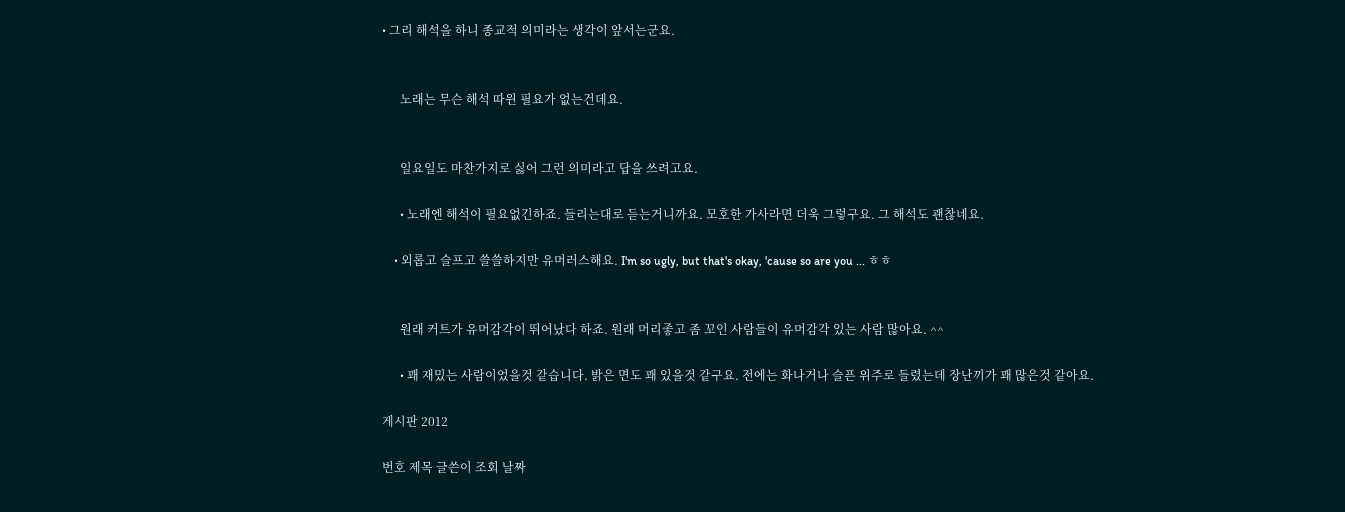• 그리 해석을 하니 종교적 의미라는 생각이 앞서는군요.


      노래는 무슨 해석 따윈 필요가 없는건데요.


      일요일도 마찬가지로 싫어 그런 의미라고 답을 쓰려고요.

      • 노래엔 해석이 필요없긴하죠. 들리는대로 듣는거니까요. 모호한 가사라면 더욱 그렇구요. 그 해석도 괜찮네요.

    • 외롭고 슬프고 쓸쓸하지만 유머러스해요. I'm so ugly, but that's okay, 'cause so are you ... ㅎㅎ


      원래 커트가 유머감각이 뛰어났다 하죠. 원래 머리좋고 좀 꼬인 사람들이 유머감각 있는 사람 많아요. ^^

      • 꽤 재밌는 사람이었을것 같습니다. 밝은 면도 꽤 있을것 같구요. 전에는 화나거나 슬픈 위주로 들렸는데 장난끼가 꽤 많은것 같아요.

게시판 2012

번호 제목 글쓴이 조회 날짜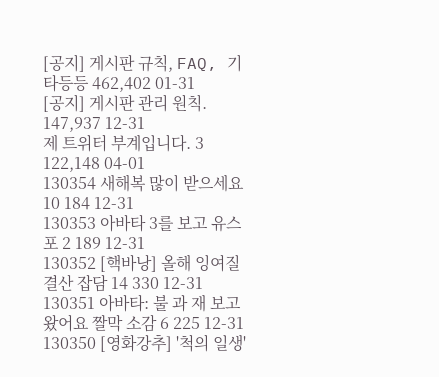[공지] 게시판 규칙, FAQ, 기타등등 462,402 01-31
[공지] 게시판 관리 원칙. 147,937 12-31
제 트위터 부계입니다. 3 122,148 04-01
130354 새해복 많이 받으세요 10 184 12-31
130353 아바타 3를 보고 유스포 2 189 12-31
130352 [핵바낭] 올해 잉여질 결산 잡담 14 330 12-31
130351 아바타: 불 과 재 보고 왔어요 짤막 소감 6 225 12-31
130350 [영화강추] '척의 일생'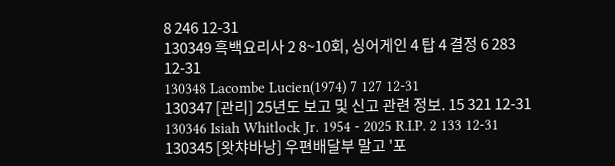8 246 12-31
130349 흑백요리사 2 8~10회, 싱어게인 4 탑 4 결정 6 283 12-31
130348 Lacombe Lucien(1974) 7 127 12-31
130347 [관리] 25년도 보고 및 신고 관련 정보. 15 321 12-31
130346 Isiah Whitlock Jr. 1954 - 2025 R.I.P. 2 133 12-31
130345 [왓챠바낭] 우편배달부 말고 '포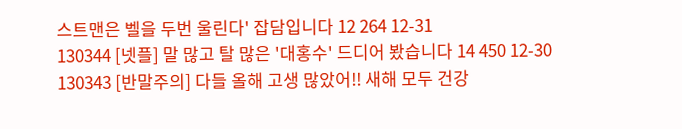스트맨은 벨을 두번 울린다' 잡담입니다 12 264 12-31
130344 [넷플] 말 많고 탈 많은 '대홍수' 드디어 봤습니다 14 450 12-30
130343 [반말주의] 다들 올해 고생 많았어!! 새해 모두 건강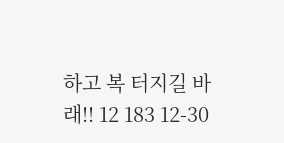하고 복 터지길 바래!! 12 183 12-30